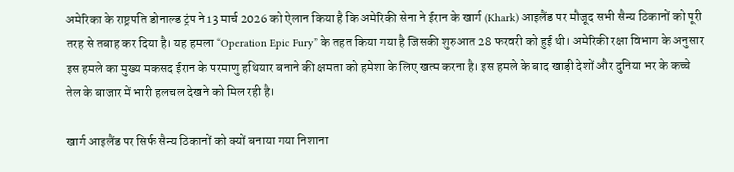अमेरिका के राष्ट्रपति डोनाल्ड ट्रंप ने 13 मार्च 2026 को ऐलान किया है कि अमेरिकी सेना ने ईरान के खार्ग (Khark) आइलैंड पर मौजूद सभी सैन्य ठिकानों को पूरी तरह से तबाह कर दिया है। यह हमला “Operation Epic Fury” के तहत किया गया है जिसकी शुरुआत 28 फरवरी को हुई थी। अमेरिकी रक्षा विभाग के अनुसार इस हमले का मुख्य मकसद ईरान के परमाणु हथियार बनाने की क्षमता को हमेशा के लिए खत्म करना है। इस हमले के बाद खाड़ी देशों और दुनिया भर के कच्चे तेल के बाजार में भारी हलचल देखने को मिल रही है।

खार्ग आइलैंड पर सिर्फ सैन्य ठिकानों को क्यों बनाया गया निशाना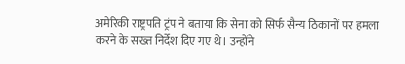अमेरिकी राष्ट्रपति ट्रंप ने बताया कि सेना को सिर्फ सैन्य ठिकानों पर हमला करने के सख्त निर्देश दिए गए थे। उन्होंने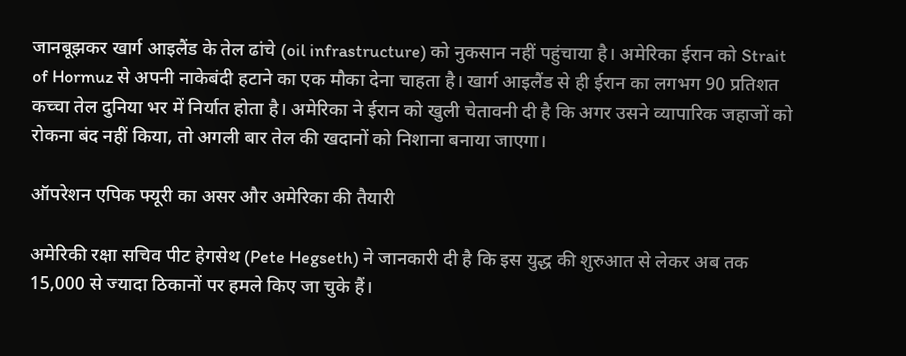जानबूझकर खार्ग आइलैंड के तेल ढांचे (oil infrastructure) को नुकसान नहीं पहुंचाया है। अमेरिका ईरान को Strait of Hormuz से अपनी नाकेबंदी हटाने का एक मौका देना चाहता है। खार्ग आइलैंड से ही ईरान का लगभग 90 प्रतिशत कच्चा तेल दुनिया भर में निर्यात होता है। अमेरिका ने ईरान को खुली चेतावनी दी है कि अगर उसने व्यापारिक जहाजों को रोकना बंद नहीं किया, तो अगली बार तेल की खदानों को निशाना बनाया जाएगा।

ऑपरेशन एपिक फ्यूरी का असर और अमेरिका की तैयारी

अमेरिकी रक्षा सचिव पीट हेगसेथ (Pete Hegseth) ने जानकारी दी है कि इस युद्ध की शुरुआत से लेकर अब तक 15,000 से ज्यादा ठिकानों पर हमले किए जा चुके हैं।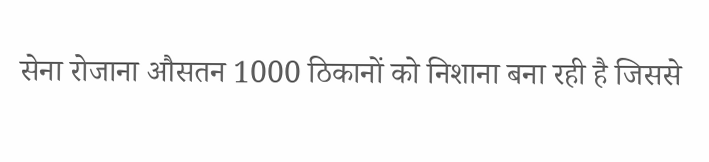सेना रोजाना औसतन 1000 ठिकानों को निशाना बना रही है जिससे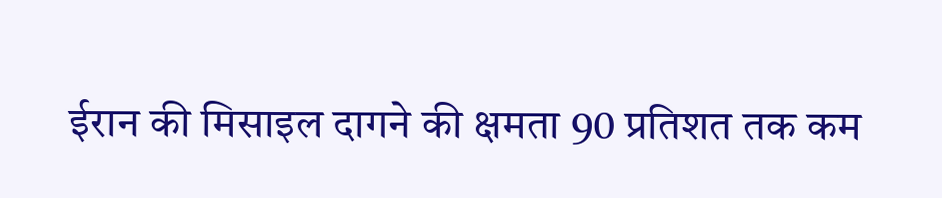ईरान की मिसाइल दागने की क्षमता 90 प्रतिशत तक कम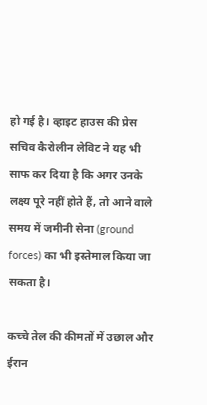हो गई है। व्हाइट हाउस की प्रेस सचिव कैरोलीन लेविट ने यह भी साफ कर दिया है कि अगर उनके लक्ष्य पूरे नहीं होते हैं, तो आने वाले समय में जमीनी सेना (ground forces) का भी इस्तेमाल किया जा सकता है।

कच्चे तेल की कीमतों में उछाल और ईरान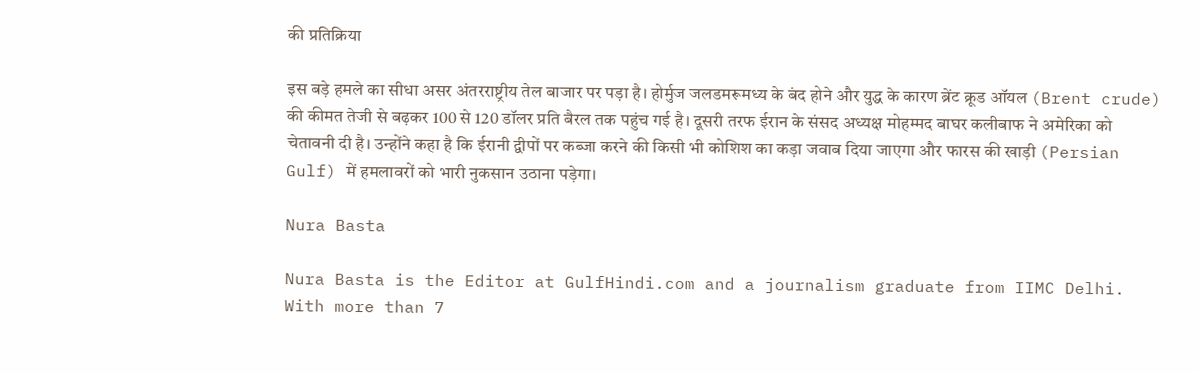की प्रतिक्रिया

इस बड़े हमले का सीधा असर अंतरराष्ट्रीय तेल बाजार पर पड़ा है। होर्मुज जलडमरूमध्य के बंद होने और युद्ध के कारण ब्रेंट क्रूड ऑयल (Brent crude) की कीमत तेजी से बढ़कर 100 से 120 डॉलर प्रति बैरल तक पहुंच गई है। दूसरी तरफ ईरान के संसद अध्यक्ष मोहम्मद बाघर कलीबाफ ने अमेरिका को चेतावनी दी है। उन्होंने कहा है कि ईरानी द्वीपों पर कब्जा करने की किसी भी कोशिश का कड़ा जवाब दिया जाएगा और फारस की खाड़ी (Persian Gulf) में हमलावरों को भारी नुकसान उठाना पड़ेगा।

Nura Basta

Nura Basta is the Editor at GulfHindi.com and a journalism graduate from IIMC Delhi. With more than 7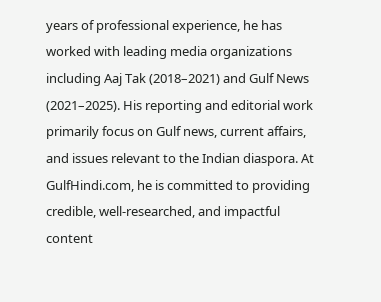years of professional experience, he has worked with leading media organizations including Aaj Tak (2018–2021) and Gulf News (2021–2025). His reporting and editorial work primarily focus on Gulf news, current affairs, and issues relevant to the Indian diaspora. At GulfHindi.com, he is committed to providing credible, well-researched, and impactful content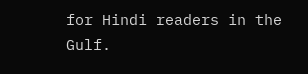for Hindi readers in the Gulf.